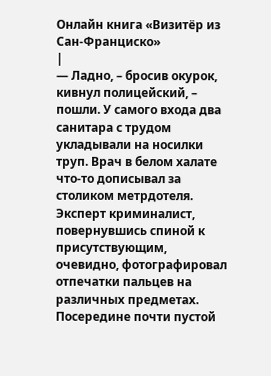Онлайн книга «Визитёр из Сан-Франциско»
|
— Ладно, – бросив окурок, кивнул полицейский, – пошли. У самого входа два санитара с трудом укладывали на носилки труп. Врач в белом халате что-то дописывал за столиком метрдотеля. Эксперт криминалист, повернувшись спиной к присутствующим, очевидно, фотографировал отпечатки пальцев на различных предметах. Посередине почти пустой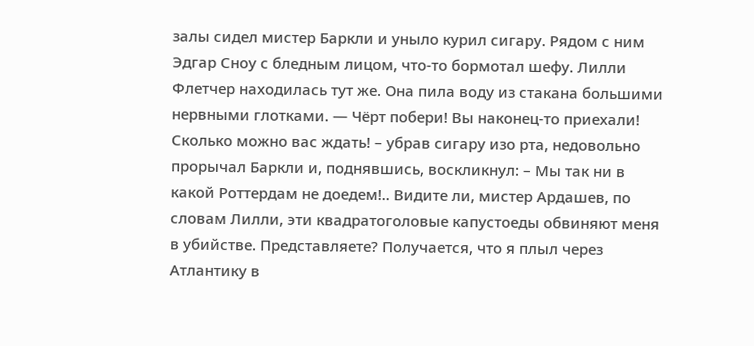залы сидел мистер Баркли и уныло курил сигару. Рядом с ним Эдгар Сноу с бледным лицом, что-то бормотал шефу. Лилли Флетчер находилась тут же. Она пила воду из стакана большими нервными глотками. — Чёрт побери! Вы наконец-то приехали! Сколько можно вас ждать! – убрав сигару изо рта, недовольно прорычал Баркли и, поднявшись, воскликнул: – Мы так ни в какой Роттердам не доедем!.. Видите ли, мистер Ардашев, по словам Лилли, эти квадратоголовые капустоеды обвиняют меня в убийстве. Представляете? Получается, что я плыл через Атлантику в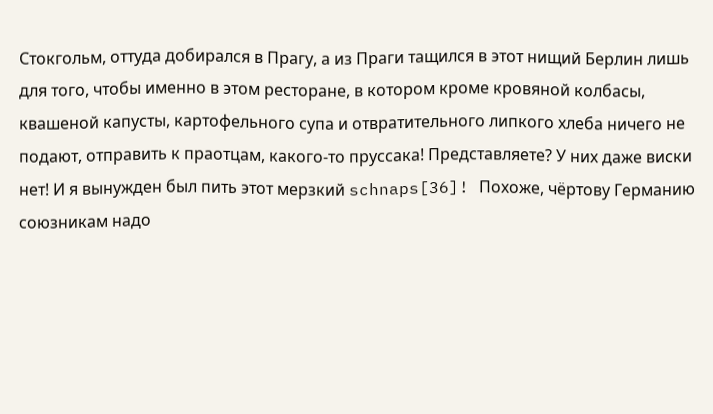Стокгольм, оттуда добирался в Прагу, а из Праги тащился в этот нищий Берлин лишь для того, чтобы именно в этом ресторане, в котором кроме кровяной колбасы, квашеной капусты, картофельного супа и отвратительного липкого хлеба ничего не подают, отправить к праотцам, какого-то пруссака! Представляете? У них даже виски нет! И я вынужден был пить этот мерзкий schnaps[36]! Похоже, чёртову Германию союзникам надо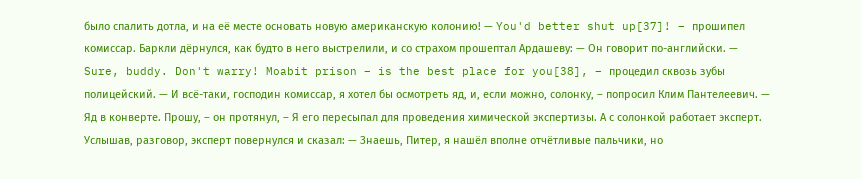было спалить дотла, и на её месте основать новую американскую колонию! — You'd better shut up[37]! – прошипел комиссар. Баркли дёрнулся, как будто в него выстрелили, и со страхом прошептал Ардашеву: — Он говорит по-английски. — Sure, buddy. Don't warry! Moabit prison – is the best place for you[38], – процедил сквозь зубы полицейский. — И всё-таки, господин комиссар, я хотел бы осмотреть яд, и, если можно, солонку, – попросил Клим Пантелеевич. — Яд в конверте. Прошу, – он протянул, – Я его пересыпал для проведения химической экспертизы. А с солонкой работает эксперт. Услышав, разговор, эксперт повернулся и сказал: — Знаешь, Питер, я нашёл вполне отчётливые пальчики, но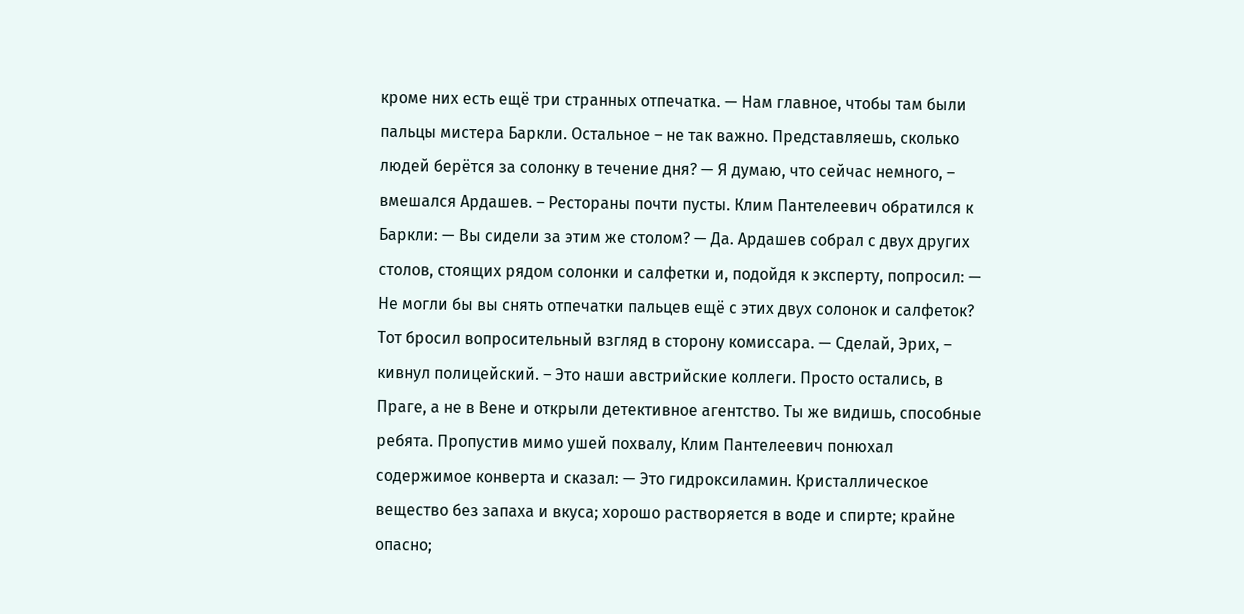кроме них есть ещё три странных отпечатка. — Нам главное, чтобы там были пальцы мистера Баркли. Остальное – не так важно. Представляешь, сколько людей берётся за солонку в течение дня? — Я думаю, что сейчас немного, – вмешался Ардашев. – Рестораны почти пусты. Клим Пантелеевич обратился к Баркли: — Вы сидели за этим же столом? — Да. Ардашев собрал с двух других столов, стоящих рядом солонки и салфетки и, подойдя к эксперту, попросил: — Не могли бы вы снять отпечатки пальцев ещё с этих двух солонок и салфеток? Тот бросил вопросительный взгляд в сторону комиссара. — Сделай, Эрих, – кивнул полицейский. – Это наши австрийские коллеги. Просто остались, в Праге, а не в Вене и открыли детективное агентство. Ты же видишь, способные ребята. Пропустив мимо ушей похвалу, Клим Пантелеевич понюхал содержимое конверта и сказал: — Это гидроксиламин. Кристаллическое вещество без запаха и вкуса; хорошо растворяется в воде и спирте; крайне опасно;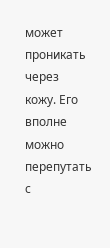может проникать через кожу. Его вполне можно перепутать с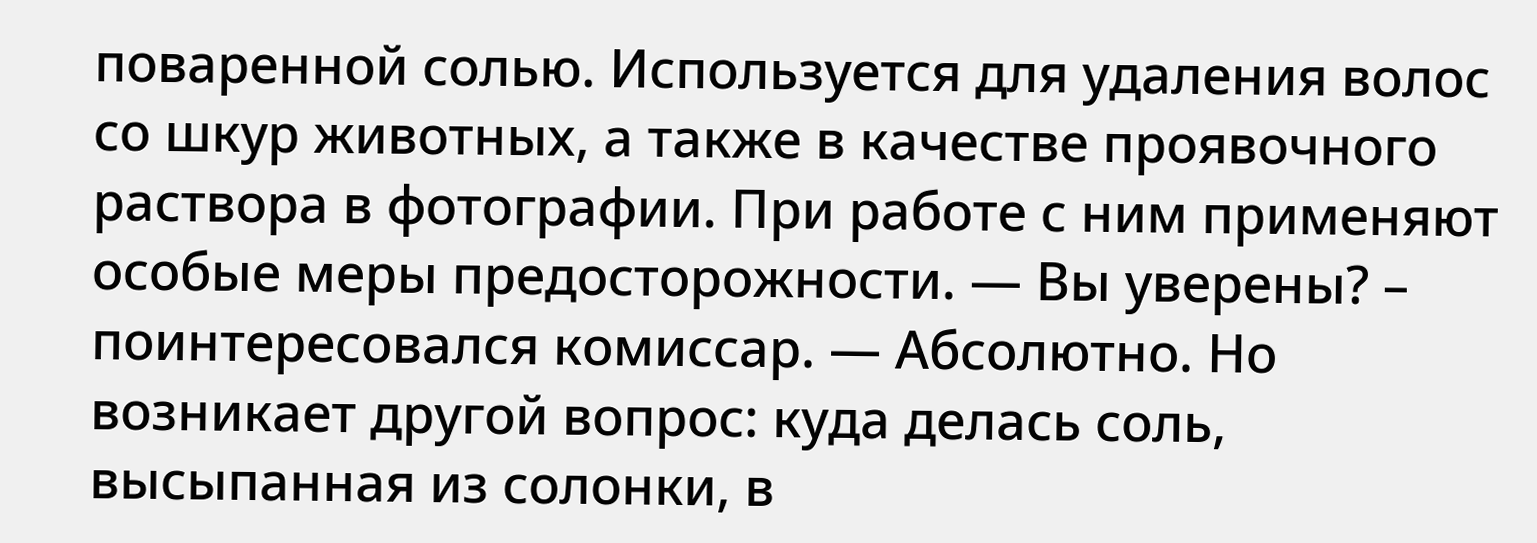поваренной солью. Используется для удаления волос со шкур животных, а также в качестве проявочного раствора в фотографии. При работе с ним применяют особые меры предосторожности. — Вы уверены? – поинтересовался комиссар. — Абсолютно. Но возникает другой вопрос: куда делась соль, высыпанная из солонки, в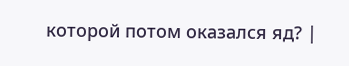которой потом оказался яд? |